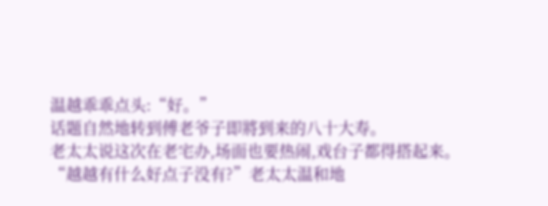温越乖乖点头:“好。”
话题自然地转到傅老爷子即將到来的八十大寿。
老太太说这次在老宅办,场面也要热闹,戏台子都得搭起来。
“越越有什么好点子没有?”老太太温和地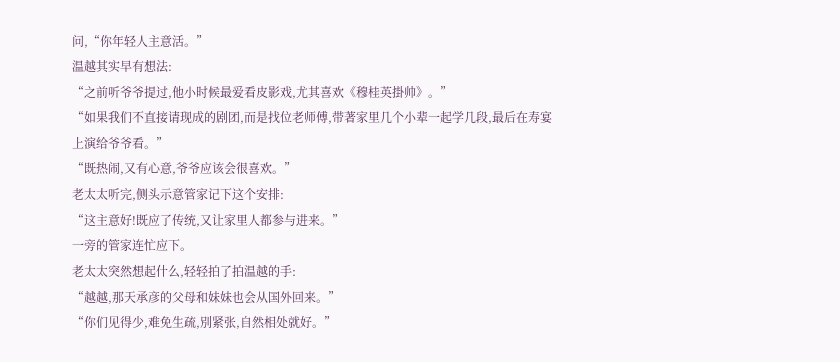问,“你年轻人主意活。”
温越其实早有想法:
“之前听爷爷提过,他小时候最爱看皮影戏,尤其喜欢《穆桂英掛帅》。”
“如果我们不直接请现成的剧团,而是找位老师傅,带著家里几个小辈一起学几段,最后在寿宴上演给爷爷看。”
“既热闹,又有心意,爷爷应该会很喜欢。”
老太太听完,侧头示意管家记下这个安排:
“这主意好!既应了传统,又让家里人都参与进来。”
一旁的管家连忙应下。
老太太突然想起什么,轻轻拍了拍温越的手:
“越越,那天承彦的父母和妹妹也会从国外回来。”
“你们见得少,难免生疏,別紧张,自然相处就好。”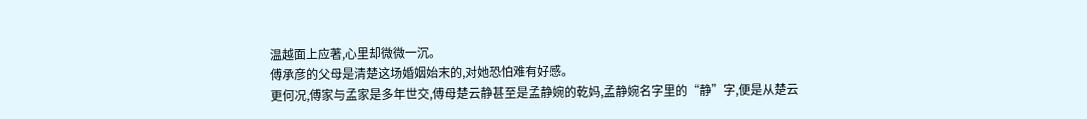温越面上应著,心里却微微一沉。
傅承彦的父母是清楚这场婚姻始末的,对她恐怕难有好感。
更何况,傅家与孟家是多年世交,傅母楚云静甚至是孟静婉的乾妈,孟静婉名字里的“静”字,便是从楚云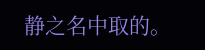静之名中取的。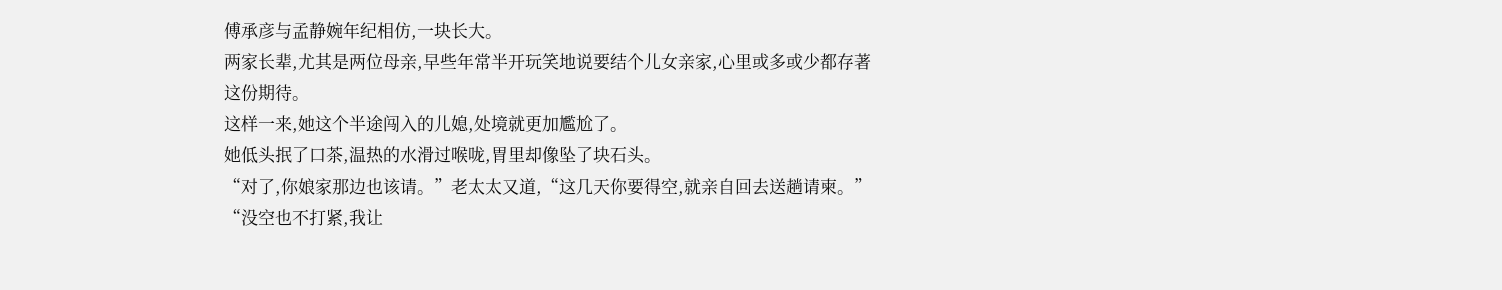傅承彦与孟静婉年纪相仿,一块长大。
两家长辈,尤其是两位母亲,早些年常半开玩笑地说要结个儿女亲家,心里或多或少都存著这份期待。
这样一来,她这个半途闯入的儿媳,处境就更加尷尬了。
她低头抿了口茶,温热的水滑过喉咙,胃里却像坠了块石头。
“对了,你娘家那边也该请。”老太太又道,“这几天你要得空,就亲自回去送趟请柬。”
“没空也不打紧,我让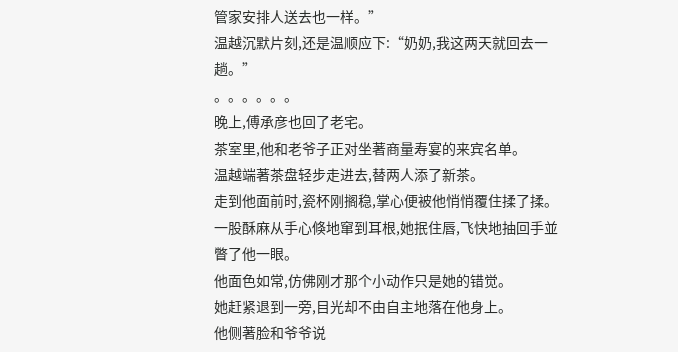管家安排人送去也一样。”
温越沉默片刻,还是温顺应下:“奶奶,我这两天就回去一趟。”
。。。。。。
晚上,傅承彦也回了老宅。
茶室里,他和老爷子正对坐著商量寿宴的来宾名单。
温越端著茶盘轻步走进去,替两人添了新茶。
走到他面前时,瓷杯刚搁稳,掌心便被他悄悄覆住揉了揉。
一股酥麻从手心倏地窜到耳根,她抿住唇,飞快地抽回手並瞥了他一眼。
他面色如常,仿佛刚才那个小动作只是她的错觉。
她赶紧退到一旁,目光却不由自主地落在他身上。
他侧著脸和爷爷说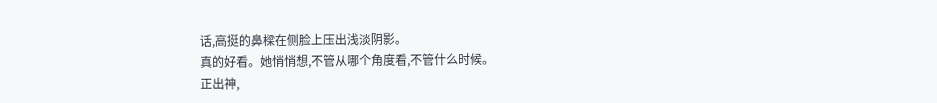话,高挺的鼻樑在侧脸上压出浅淡阴影。
真的好看。她悄悄想,不管从哪个角度看,不管什么时候。
正出神,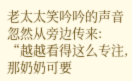老太太笑吟吟的声音忽然从旁边传来:
“越越看得这么专注,那奶奶可要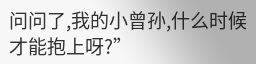问问了,我的小曾孙,什么时候才能抱上呀?”